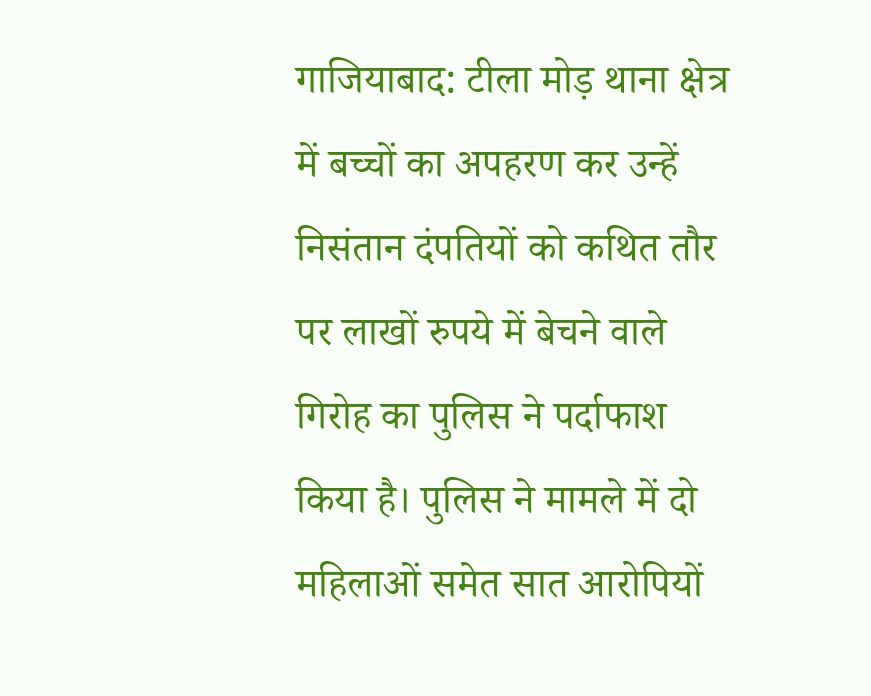गाजियाबाद: टीला मोड़ थाना क्षेत्र में बच्चों का अपहरण कर उन्हें निसंतान दंपतियों को कथित तौर पर लाखों रुपये में बेचने वाले गिरोह का पुलिस ने पर्दाफाश किया है। पुलिस ने मामले में दो महिलाओं समेत सात आरोपियों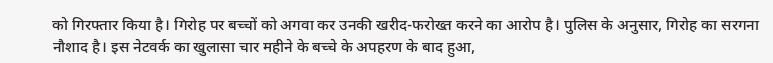को गिरफ्तार किया है। गिरोह पर बच्चों को अगवा कर उनकी खरीद-फरोख्त करने का आरोप है। पुलिस के अनुसार, गिरोह का सरगना नौशाद है। इस नेटवर्क का खुलासा चार महीने के बच्चे के अपहरण के बाद हुआ,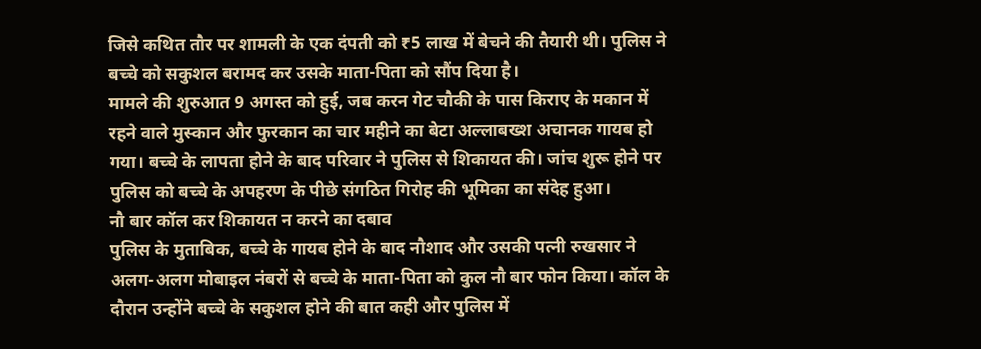जिसे कथित तौर पर शामली के एक दंपती को ₹5 लाख में बेचने की तैयारी थी। पुलिस ने बच्चे को सकुशल बरामद कर उसके माता-पिता को सौंप दिया है।
मामले की शुरुआत 9 अगस्त को हुई, जब करन गेट चौकी के पास किराए के मकान में रहने वाले मुस्कान और फुरकान का चार महीने का बेटा अल्लाबख्श अचानक गायब हो गया। बच्चे के लापता होने के बाद परिवार ने पुलिस से शिकायत की। जांच शुरू होने पर पुलिस को बच्चे के अपहरण के पीछे संगठित गिरोह की भूमिका का संदेह हुआ।
नौ बार कॉल कर शिकायत न करने का दबाव
पुलिस के मुताबिक, बच्चे के गायब होने के बाद नौशाद और उसकी पत्नी रुखसार ने अलग-अलग मोबाइल नंबरों से बच्चे के माता-पिता को कुल नौ बार फोन किया। कॉल के दौरान उन्होंने बच्चे के सकुशल होने की बात कही और पुलिस में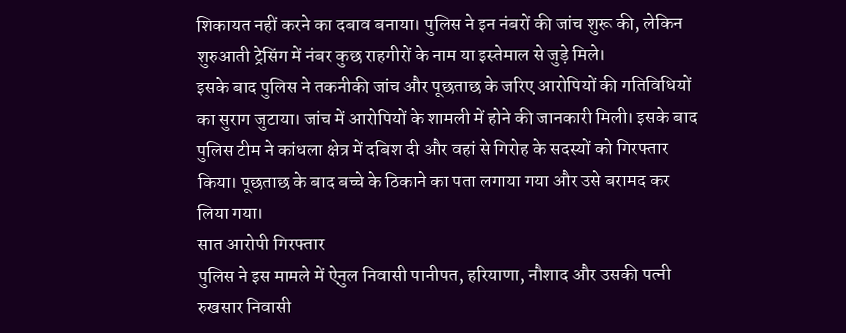शिकायत नहीं करने का दबाव बनाया। पुलिस ने इन नंबरों की जांच शुरू की, लेकिन शुरुआती ट्रेसिंग में नंबर कुछ राहगीरों के नाम या इस्तेमाल से जुड़े मिले।
इसके बाद पुलिस ने तकनीकी जांच और पूछताछ के जरिए आरोपियों की गतिविधियों का सुराग जुटाया। जांच में आरोपियों के शामली में होने की जानकारी मिली। इसके बाद पुलिस टीम ने कांधला क्षेत्र में दबिश दी और वहां से गिरोह के सदस्यों को गिरफ्तार किया। पूछताछ के बाद बच्चे के ठिकाने का पता लगाया गया और उसे बरामद कर लिया गया।
सात आरोपी गिरफ्तार
पुलिस ने इस मामले में ऐनुल निवासी पानीपत, हरियाणा, नौशाद और उसकी पत्नी रुखसार निवासी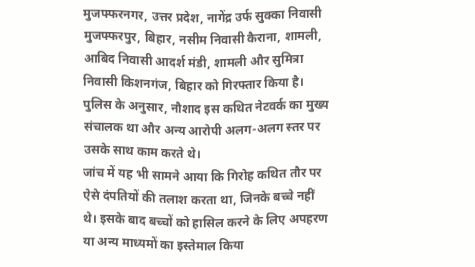मुजफ्फरनगर, उत्तर प्रदेश, नागेंद्र उर्फ सुक्का निवासी मुजफ्फरपुर, बिहार, नसीम निवासी कैराना, शामली, आबिद निवासी आदर्श मंडी, शामली और सुमित्रा निवासी किशनगंज, बिहार को गिरफ्तार किया है। पुलिस के अनुसार, नौशाद इस कथित नेटवर्क का मुख्य संचालक था और अन्य आरोपी अलग-अलग स्तर पर उसके साथ काम करते थे।
जांच में यह भी सामने आया कि गिरोह कथित तौर पर ऐसे दंपतियों की तलाश करता था, जिनके बच्चे नहीं थे। इसके बाद बच्चों को हासिल करने के लिए अपहरण या अन्य माध्यमों का इस्तेमाल किया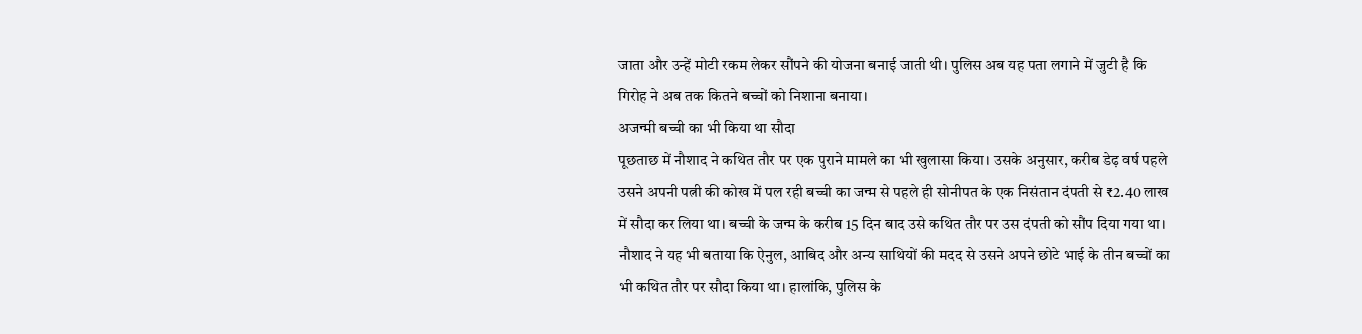जाता और उन्हें मोटी रकम लेकर सौंपने की योजना बनाई जाती थी। पुलिस अब यह पता लगाने में जुटी है कि गिरोह ने अब तक कितने बच्चों को निशाना बनाया।
अजन्मी बच्ची का भी किया था सौदा
पूछताछ में नौशाद ने कथित तौर पर एक पुराने मामले का भी खुलासा किया। उसके अनुसार, करीब डेढ़ वर्ष पहले उसने अपनी पत्नी की कोख में पल रही बच्ची का जन्म से पहले ही सोनीपत के एक निसंतान दंपती से ₹2.40 लाख में सौदा कर लिया था। बच्ची के जन्म के करीब 15 दिन बाद उसे कथित तौर पर उस दंपती को सौंप दिया गया था।
नौशाद ने यह भी बताया कि ऐनुल, आबिद और अन्य साथियों की मदद से उसने अपने छोटे भाई के तीन बच्चों का भी कथित तौर पर सौदा किया था। हालांकि, पुलिस के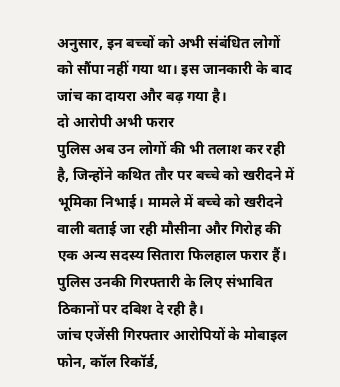अनुसार, इन बच्चों को अभी संबंधित लोगों को सौंपा नहीं गया था। इस जानकारी के बाद जांच का दायरा और बढ़ गया है।
दो आरोपी अभी फरार
पुलिस अब उन लोगों की भी तलाश कर रही है, जिन्होंने कथित तौर पर बच्चे को खरीदने में भूमिका निभाई। मामले में बच्चे को खरीदने वाली बताई जा रही मौसीना और गिरोह की एक अन्य सदस्य सितारा फिलहाल फरार हैं। पुलिस उनकी गिरफ्तारी के लिए संभावित ठिकानों पर दबिश दे रही है।
जांच एजेंसी गिरफ्तार आरोपियों के मोबाइल फोन, कॉल रिकॉर्ड,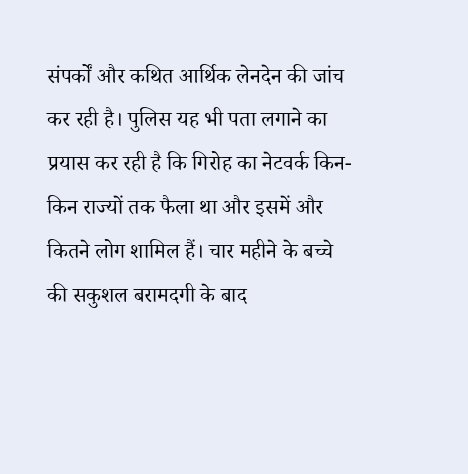संपर्कों और कथित आर्थिक लेनदेन की जांच कर रही है। पुलिस यह भी पता लगाने का प्रयास कर रही है कि गिरोह का नेटवर्क किन-किन राज्यों तक फैला था और इसमें और कितने लोग शामिल हैं। चार महीने के बच्चे की सकुशल बरामदगी के बाद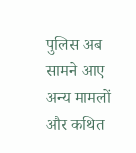पुलिस अब सामने आए अन्य मामलों और कथित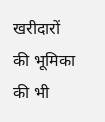खरीदारों की भूमिका की भी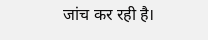जांच कर रही है।